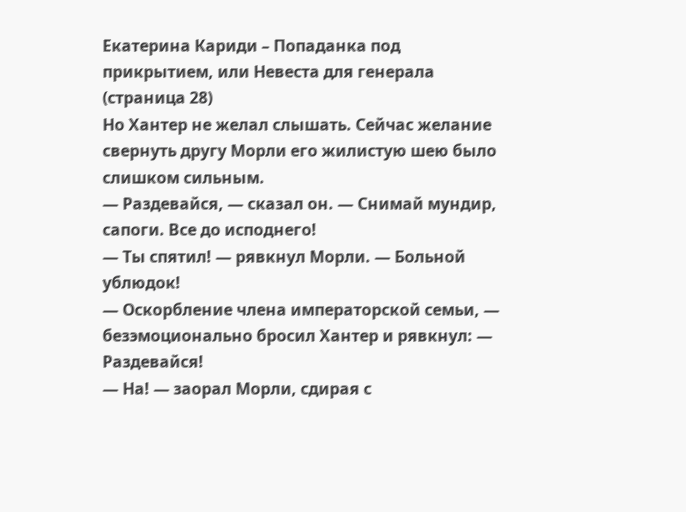Екатерина Кариди – Попаданка под прикрытием, или Невеста для генерала (страница 28)
Но Хантер не желал слышать. Сейчас желание свернуть другу Морли его жилистую шею было слишком сильным.
— Раздевайся, — сказал он. — Снимай мундир, сапоги. Все до исподнего!
— Ты спятил! — рявкнул Морли. — Больной ублюдок!
— Оскорбление члена императорской семьи, — безэмоционально бросил Хантер и рявкнул: — Раздевайся!
— На! — заорал Морли, сдирая с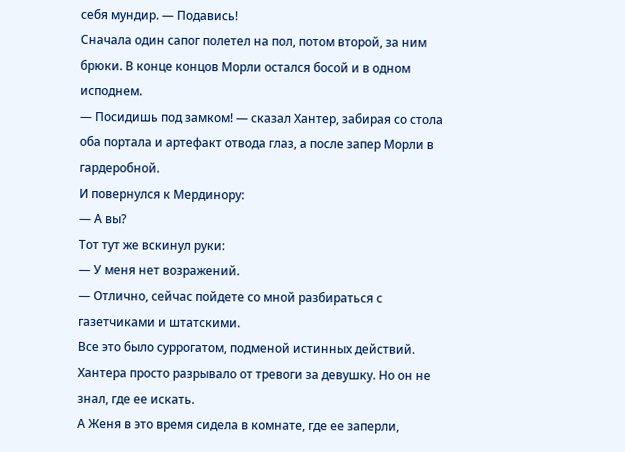себя мундир. — Подавись!
Сначала один сапог полетел на пол, потом второй, за ним брюки. В конце концов Морли остался босой и в одном исподнем.
— Посидишь под замком! — сказал Хантер, забирая со стола оба портала и артефакт отвода глаз, а после запер Морли в гардеробной.
И повернулся к Мердинору:
— А вы?
Тот тут же вскинул руки:
— У меня нет возражений.
— Отлично, сейчас пойдете со мной разбираться с газетчиками и штатскими.
Все это было суррогатом, подменой истинных действий. Хантера просто разрывало от тревоги за девушку. Но он не знал, где ее искать.
А Женя в это время сидела в комнате, где ее заперли,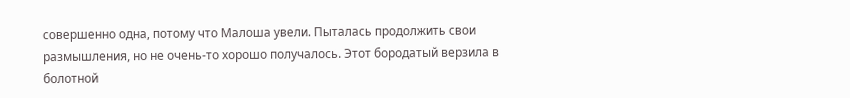совершенно одна, потому что Малоша увели. Пыталась продолжить свои размышления, но не очень-то хорошо получалось. Этот бородатый верзила в болотной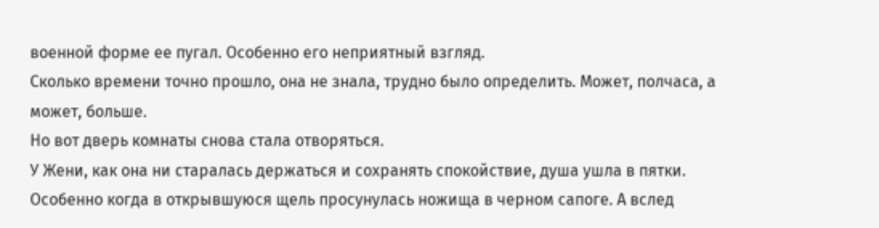военной форме ее пугал. Особенно его неприятный взгляд.
Сколько времени точно прошло, она не знала, трудно было определить. Может, полчаса, а может, больше.
Но вот дверь комнаты снова стала отворяться.
У Жени, как она ни старалась держаться и сохранять спокойствие, душа ушла в пятки. Особенно когда в открывшуюся щель просунулась ножища в черном сапоге. А вслед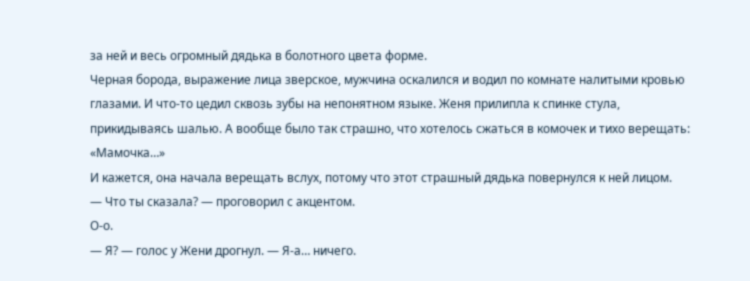за ней и весь огромный дядька в болотного цвета форме.
Черная борода, выражение лица зверское, мужчина оскалился и водил по комнате налитыми кровью глазами. И что-то цедил сквозь зубы на непонятном языке. Женя прилипла к спинке стула, прикидываясь шалью. А вообще было так страшно, что хотелось сжаться в комочек и тихо верещать: «Мамочка…»
И кажется, она начала верещать вслух, потому что этот страшный дядька повернулся к ней лицом.
— Что ты сказала? — проговорил с акцентом.
О-о.
— Я? — голос у Жени дрогнул. — Я-а… ничего.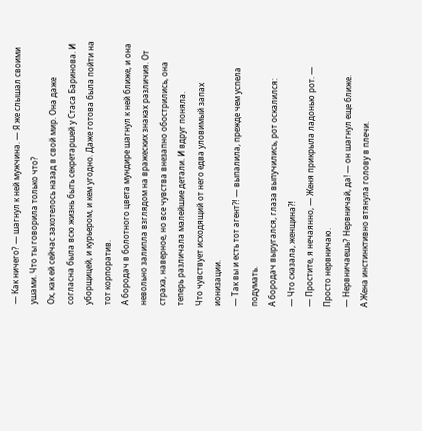— Как ничего? — шагнул к ней мужчина. — Я же слышал своими ушами. Что ты говорила только что?
Ох, как ей сейчас захотелось назад в свой мир. Она даже согласна была всю жизнь быть секретаршей у Стаса Баринова. И уборщицей, и курьером, и кем угодно. Даже готова была пойти на тот корпоратив.
А бородач в болотного цвета мундире шагнул к ней ближе, и она невольно залипла взглядом на вражеских знаках различия. От страха, наверное, но все чувства внезапно обострились, она теперь различала малейшие детали. И вдруг поняла.
Что чувствует исходящий от него едва уловимый запах ионизации.
— Так вы и есть тот агент⁈ — выпалила, прежде чем успела подумать.
А бородач выругался, глаза выпучились, рот оскалился:
— Что сказала, женщина⁈
— Простите, я нечаянно, — Женя прикрыла ладонью рот. — Просто нервничаю.
— Нервничаешь? Нервничай, да! — он шагнул еще ближе.
А Жена инстинктивно втянула голову в плечи.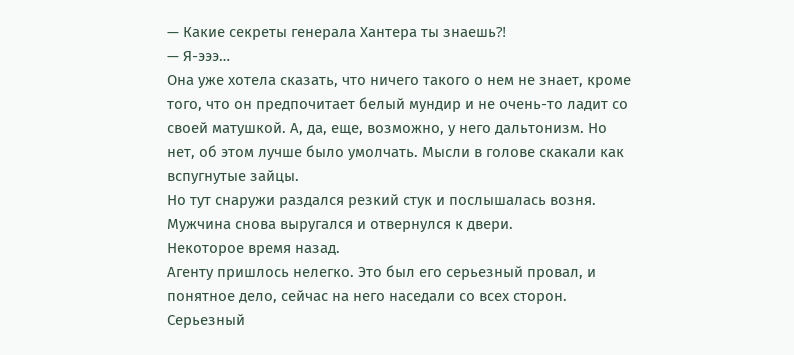— Какие секреты генерала Хантера ты знаешь⁈
— Я-эээ…
Она уже хотела сказать, что ничего такого о нем не знает, кроме того, что он предпочитает белый мундир и не очень-то ладит со своей матушкой. А, да, еще, возможно, у него дальтонизм. Но нет, об этом лучше было умолчать. Мысли в голове скакали как вспугнутые зайцы.
Но тут снаружи раздался резкий стук и послышалась возня.
Мужчина снова выругался и отвернулся к двери.
Некоторое время назад.
Агенту пришлось нелегко. Это был его серьезный провал, и понятное дело, сейчас на него наседали со всех сторон. Серьезный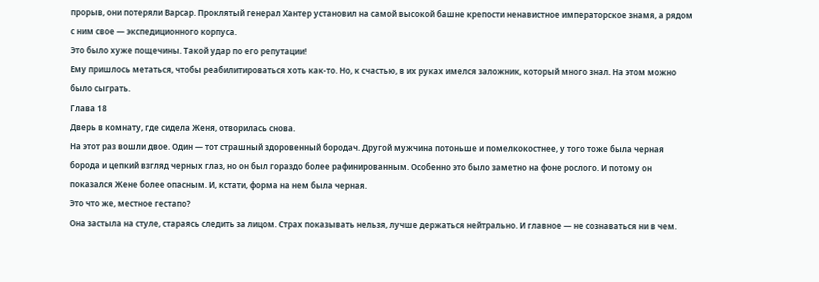прорыв, они потеряли Варсар. Проклятый генерал Хантер установил на самой высокой башне крепости ненавистное императорское знамя, а рядом с ним свое — экспедиционного корпуса.
Это было хуже пощечины. Такой удар по его репутации!
Ему пришлось метаться, чтобы реабилитироваться хоть как-то. Но, к счастью, в их руках имелся заложник, который много знал. На этом можно было сыграть.
Глава 18
Дверь в комнату, где сидела Женя, отворилась снова.
На этот раз вошли двое. Один — тот страшный здоровенный бородач. Другой мужчина потоньше и помелкокостнее, у того тоже была черная борода и цепкий взгляд черных глаз, но он был гораздо более рафинированным. Особенно это было заметно на фоне рослого. И потому он показался Жене более опасным. И, кстати, форма на нем была черная.
Это что же, местное гестапо?
Она застыла на стуле, стараясь следить за лицом. Страх показывать нельзя, лучше держаться нейтрально. И главное — не сознаваться ни в чем.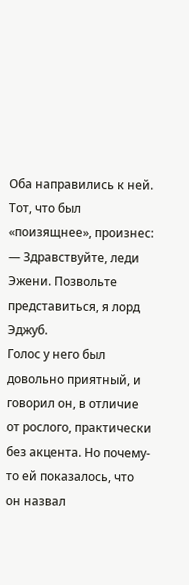Оба направились к ней. Тот, что был «поизящнее», произнес:
— Здравствуйте, леди Эжени. Позвольте представиться, я лорд Эджуб.
Голос у него был довольно приятный, и говорил он, в отличие от рослого, практически без акцента. Но почему-то ей показалось, что он назвал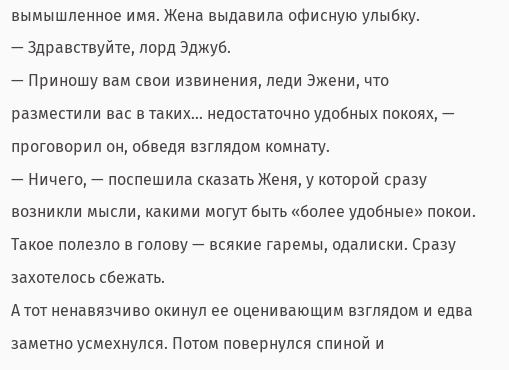вымышленное имя. Жена выдавила офисную улыбку.
— Здравствуйте, лорд Эджуб.
— Приношу вам свои извинения, леди Эжени, что разместили вас в таких… недостаточно удобных покоях, — проговорил он, обведя взглядом комнату.
— Ничего, — поспешила сказать Женя, у которой сразу возникли мысли, какими могут быть «более удобные» покои.
Такое полезло в голову — всякие гаремы, одалиски. Сразу захотелось сбежать.
А тот ненавязчиво окинул ее оценивающим взглядом и едва заметно усмехнулся. Потом повернулся спиной и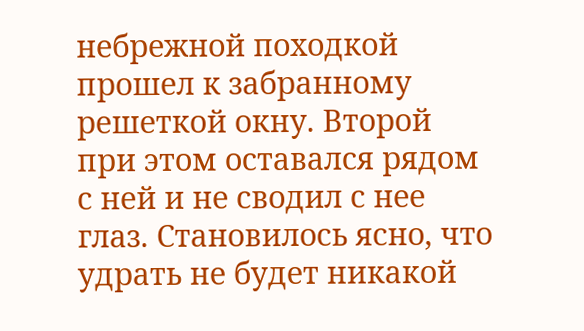небрежной походкой прошел к забранному решеткой окну. Второй при этом оставался рядом с ней и не сводил с нее глаз. Становилось ясно, что удрать не будет никакой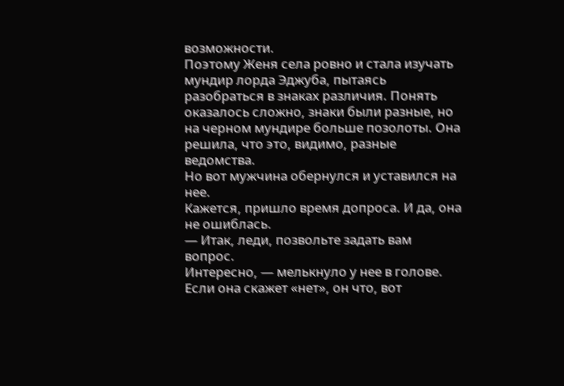возможности.
Поэтому Женя села ровно и стала изучать мундир лорда Эджуба, пытаясь разобраться в знаках различия. Понять оказалось сложно, знаки были разные, но на черном мундире больше позолоты. Она решила, что это, видимо, разные ведомства.
Но вот мужчина обернулся и уставился на нее.
Кажется, пришло время допроса. И да, она не ошиблась.
— Итак, леди, позвольте задать вам вопрос.
Интересно, — мелькнуло у нее в голове. Если она скажет «нет», он что, вот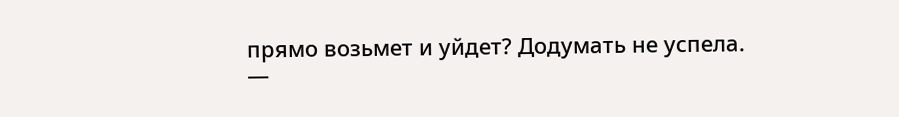прямо возьмет и уйдет? Додумать не успела.
—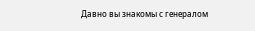Давно вы знакомы с генералом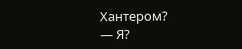Хантером?
— Я?